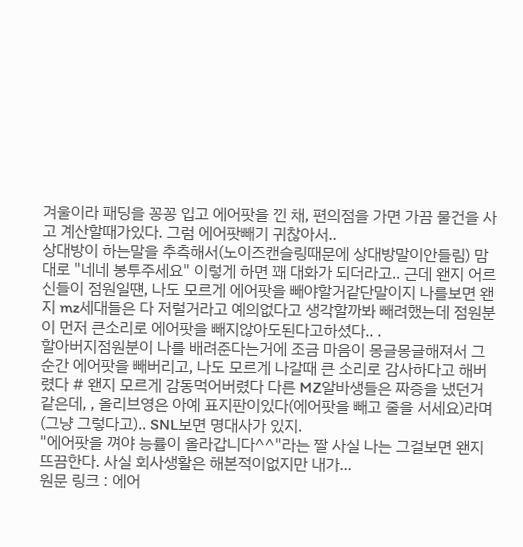겨울이라 패딩을 꽁꽁 입고 에어팟을 낀 채, 편의점을 가면 가끔 물건을 사고 계산할때가있다. 그럼 에어팟빼기 귀찮아서..
상대방이 하는말을 추측해서(노이즈캔슬링때문에 상대방말이안들림) 맘대로 "네네 봉투주세요" 이렇게 하면 꽤 대화가 되더라고.. 근데 왠지 어르신들이 점원일떈, 나도 모르게 에어팟을 빼야할거같단말이지 나를보면 왠지 mz세대들은 다 저럴거라고 예의없다고 생각할까봐 빼려했는데 점원분이 먼저 큰소리로 에어팟을 빼지않아도된다고하셨다.. .
할아버지점원분이 나를 배려준다는거에 조금 마음이 몽글몽글해져서 그 순간 에어팟을 빼버리고, 나도 모르게 나갈때 큰 소리로 감사하다고 해버렸다 # 왠지 모르게 감동먹어버렸다 다른 MZ알바생들은 짜증을 냈던거같은데, , 올리브영은 아예 표지판이있다(에어팟을 빼고 줄을 서세요)라며 (그냥 그렇다고).. SNL보면 명대사가 있지.
"에어팟을 껴야 능률이 올라갑니다^^"라는 짤 사실 나는 그걸보면 왠지 뜨끔한다. 사실 회사생활은 해본적이없지만 내가...
원문 링크 : 에어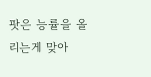팟은 능률을 올리는게 맞아